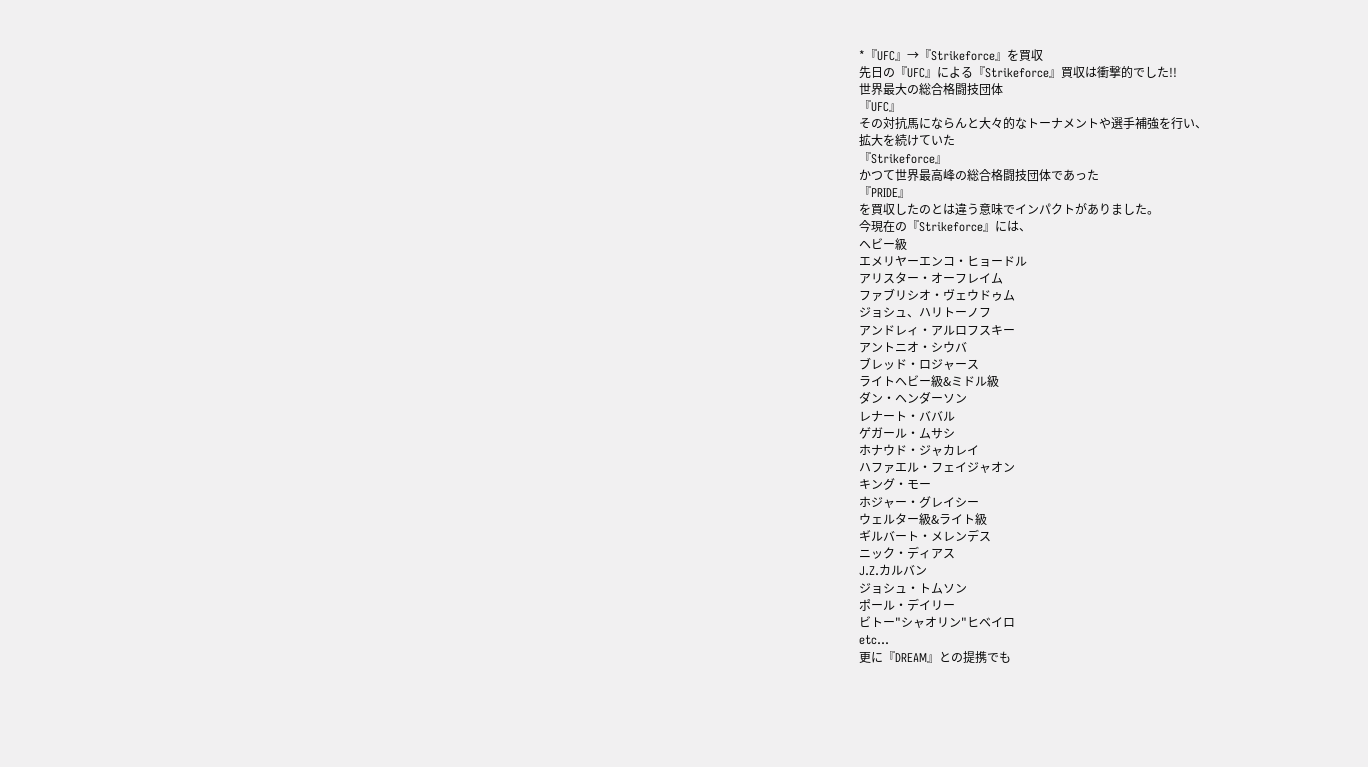*『UFC』→『Strikeforce』を買収
先日の『UFC』による『Strikeforce』買収は衝撃的でした!!
世界最大の総合格闘技団体
『UFC』
その対抗馬にならんと大々的なトーナメントや選手補強を行い、
拡大を続けていた
『Strikeforce』
かつて世界最高峰の総合格闘技団体であった
『PRIDE』
を買収したのとは違う意味でインパクトがありました。
今現在の『Strikeforce』には、
ヘビー級
エメリヤーエンコ・ヒョードル
アリスター・オーフレイム
ファブリシオ・ヴェウドゥム
ジョシュ、ハリトーノフ
アンドレィ・アルロフスキー
アントニオ・シウバ
ブレッド・ロジャース
ライトヘビー級&ミドル級
ダン・ヘンダーソン
レナート・ババル
ゲガール・ムサシ
ホナウド・ジャカレイ
ハファエル・フェイジャオン
キング・モー
ホジャー・グレイシー
ウェルター級&ライト級
ギルバート・メレンデス
ニック・ディアス
J.Z.カルバン
ジョシュ・トムソン
ポール・デイリー
ビトー"シャオリン"ヒベイロ
etc...
更に『DREAM』との提携でも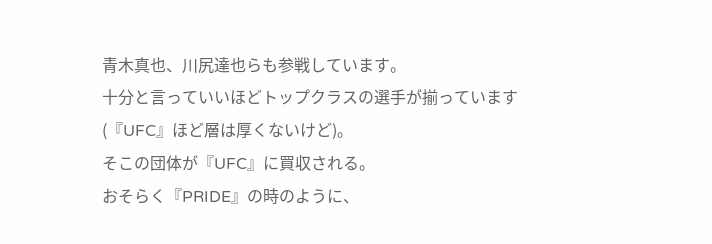青木真也、川尻達也らも参戦しています。
十分と言っていいほどトップクラスの選手が揃っています
(『UFC』ほど層は厚くないけど)。
そこの団体が『UFC』に買収される。
おそらく『PRIDE』の時のように、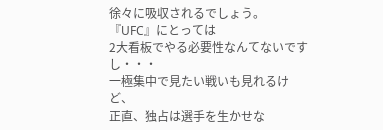徐々に吸収されるでしょう。
『UFC』にとっては
2大看板でやる必要性なんてないですし・・・
一極集中で見たい戦いも見れるけど、
正直、独占は選手を生かせな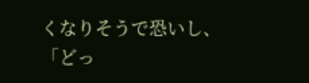くなりそうで恐いし、
「どっ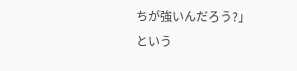ちが強いんだろう?」
という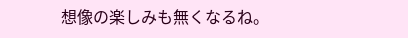想像の楽しみも無くなるね。